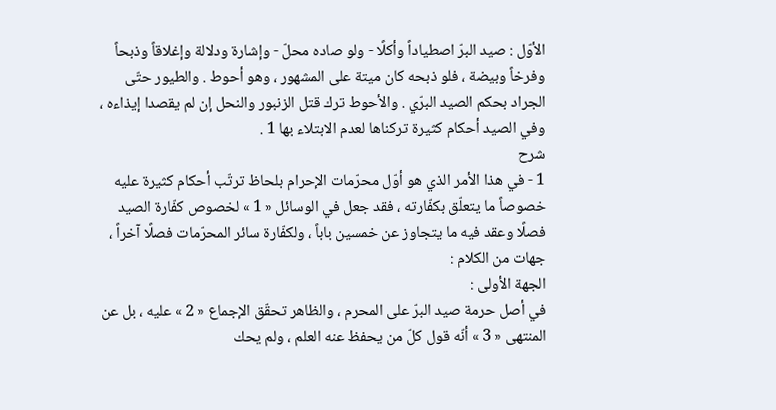الأوّل : صيد البرّ اصطياداً وأكلًا - ولو صاده محلّ - وإشارة ودلالة وإغلاقاً وذبحاً وفرخاً وبيضة ، فلو ذبحه كان ميتة على المشهور ، وهو أحوط . والطيور حتّى الجراد بحكم الصيد البرّي . والأحوط ترك قتل الزنبور والنحل إن لم يقصدا إيذاءه ، وفي الصيد أحكام كثيرة تركناها لعدم الابتلاء بها 1 .
شرح
1 - في هذا الأمر الذي هو أوّل محرّمات الإحرام بلحاظ ترتّب أحكام كثيرة عليه خصوصاً ما يتعلّق بكفّارته ، فقد جعل في الوسائل « 1 » لخصوص كفّارة الصيد فصلًا وعقد فيه ما يتجاوز عن خمسين باباً ، ولكفّارة سائر المحرّمات فصلًا آخراً ، جهات من الكلام :
الجهة الأولى :
في أصل حرمة صيد البرّ على المحرم ، والظاهر تحقّق الإجماع « 2 » عليه ، بل عن المنتهى « 3 » أنّه قول كلّ من يحفظ عنه العلم ، ولم يحك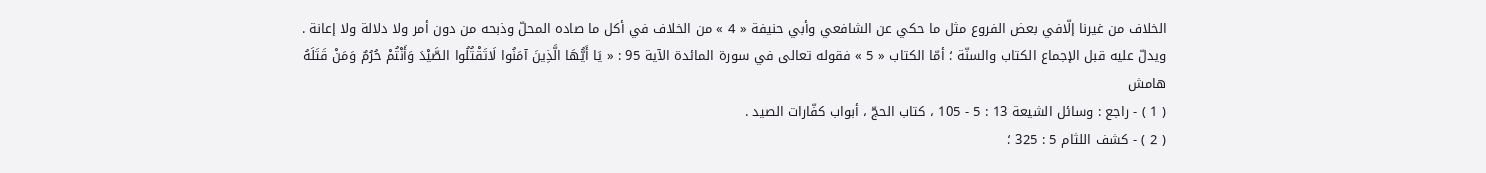الخلاف من غيرنا إلّافي بعض الفروع مثل ما حكي عن الشافعي وأبي حنيفة « 4 » من الخلاف في أكل ما صاده المحلّ وذبحه من دون أمر ولا دلالة ولا إعانة .
ويدلّ عليه قبل الإجماع الكتاب والسنّة ؛ أمّا الكتاب « 5 » فقوله تعالى في سورة المائدة الآية 95 : « يَا أَيُّهَا الَّذِينَ آمَنُوا لَاتَقْتُلُوا الصَّيْدَ وَأَنْتُمْ حُرُمٌ وَمَنْ قَتَلَهُ
هامش
( 1 ) - راجع : وسائل الشيعة 13 : 5 - 105 ، كتاب الحجّ ، أبواب كفّارات الصيد .
( 2 ) - كشف اللثام 5 : 325 ؛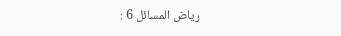رياض المسائل 6 :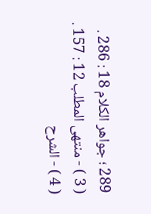289 ؛ جواهر الكلام 18 : 286 .
( 3 ) - منتهى المطلب 12 : 157 .
( 4 ) - الشرح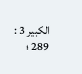الكبير 3 : 289 ؛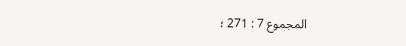المجموع 7 : 271 ؛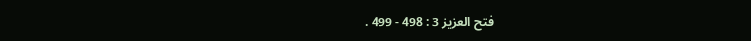فتح العزيز 3 : 498 - 499 .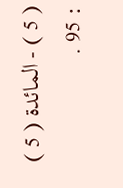( 5 ) - المائدة ( 5 ) : 95 .